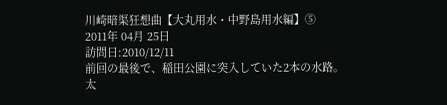川崎暗渠狂想曲【大丸用水・中野島用水編】⑤
2011年 04月 25日
訪問日:2010/12/11
前回の最後で、稲田公園に突入していた2本の水路。
太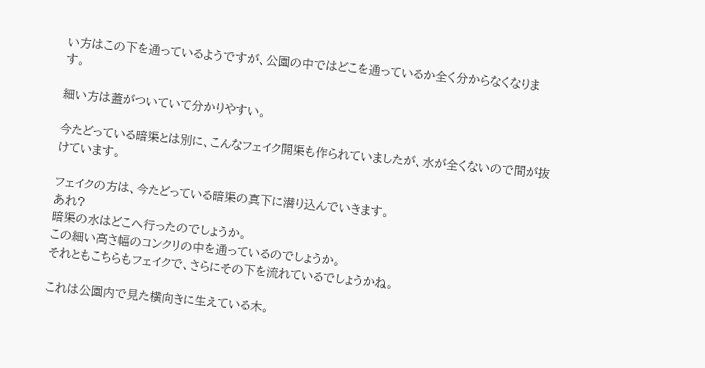い方はこの下を通っているようですが、公園の中ではどこを通っているか全く分からなくなります。

細い方は蓋がついていて分かりやすい。

今たどっている暗渠とは別に、こんなフェイク開渠も作られていましたが、水が全くないので間が抜けています。

フェイクの方は、今たどっている暗渠の真下に潜り込んでいきます。
あれ?
暗渠の水はどこへ行ったのでしょうか。
この細い高さ幅のコンクリの中を通っているのでしょうか。
それともこちらもフェイクで、さらにその下を流れているでしょうかね。

これは公園内で見た横向きに生えている木。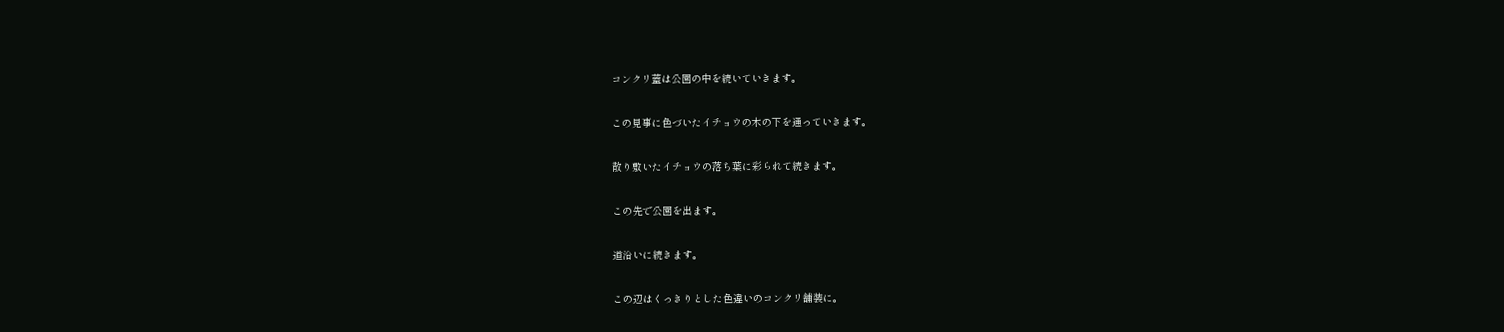コンクリ蓋は公園の中を続いていきます。

この見事に色づいたイチョウの木の下を通っていきます。

散り敷いたイチョウの落ち葉に彩られて続きます。

この先で公園を出ます。

道沿いに続きます。

この辺はくっきりとした色違いのコンクリ舗装に。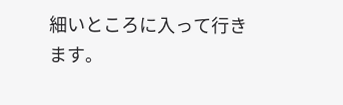細いところに入って行きます。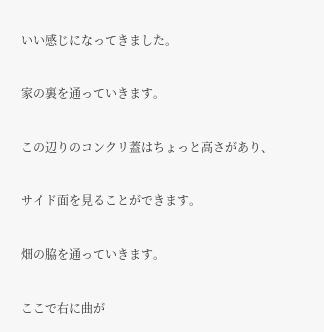いい感じになってきました。

家の裏を通っていきます。

この辺りのコンクリ蓋はちょっと高さがあり、

サイド面を見ることができます。

畑の脇を通っていきます。

ここで右に曲が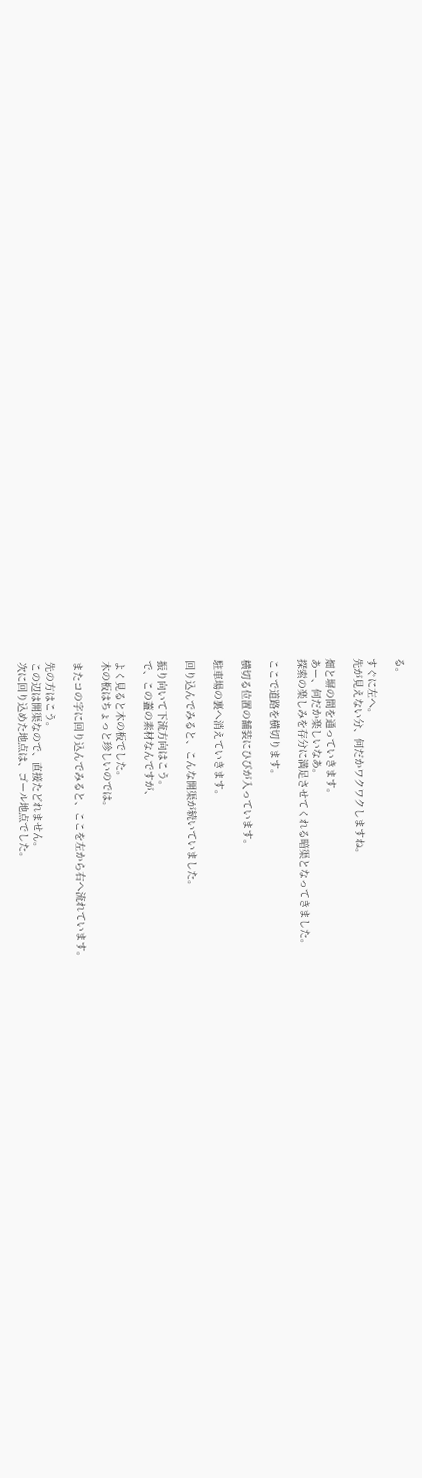る。

すぐに左へ。
先が見えない分、何だかワクワクしますね。

畑と塀の間を通っていきます。
あー、何だか楽しいなあ。
探索の楽しみを存分に満足させてくれる暗渠となってきました。

ここで道路を横切ります。

横切る位置の舗装にひびが入っています。

駐車場の裏へ消えていきます。

回り込んでみると、こんな開渠が続いていました。

振り向いて下流方向はこう。
で、この蓋の素材なんですが、

よく見ると木の板でした。
木の板はちょっと珍しいのでは。

またコの字に回り込んでみると、ここを左から右へ流れています。

先の方はこう。
この辺は開渠なので、直接たどれません。
次に回り込めた地点は、ゴール地点でした。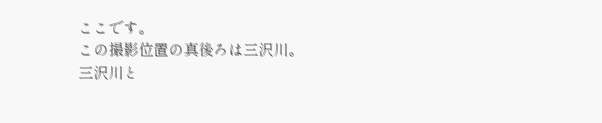ここです。
この撮影位置の真後ろは三沢川。
三沢川と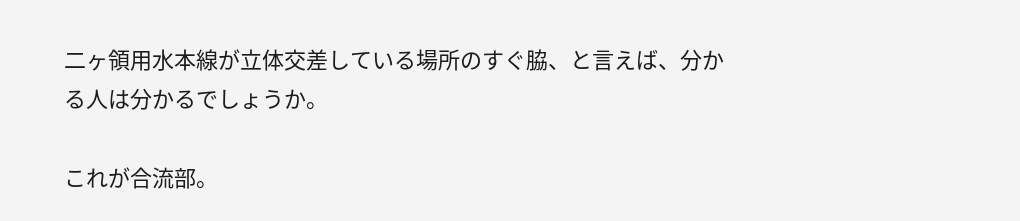二ヶ領用水本線が立体交差している場所のすぐ脇、と言えば、分かる人は分かるでしょうか。

これが合流部。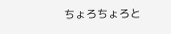ちょろちょろと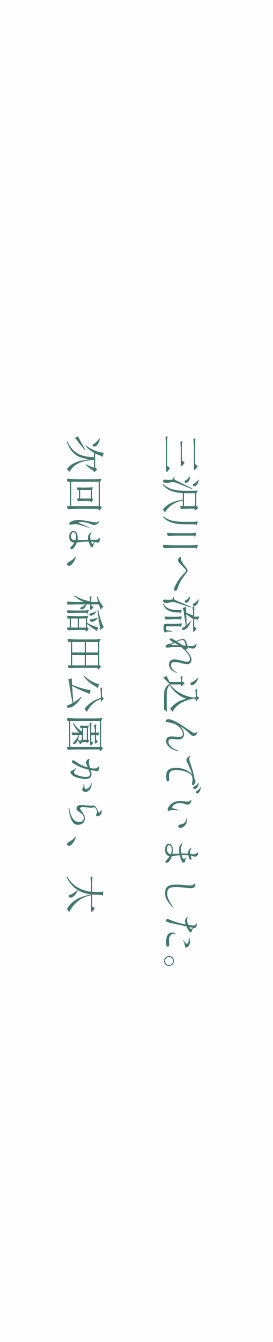三沢川へ流れ込んでいました。

次回は、稲田公園から、太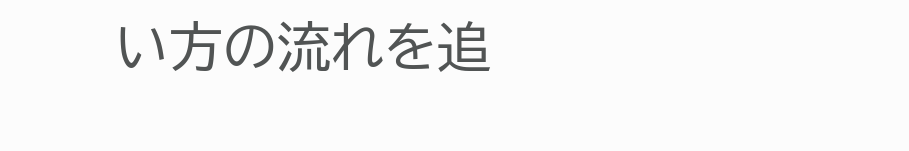い方の流れを追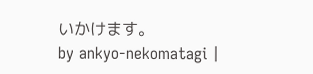いかけます。
by ankyo-nekomatagi |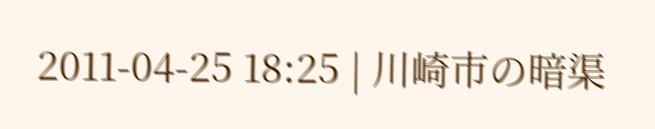2011-04-25 18:25 | 川崎市の暗渠